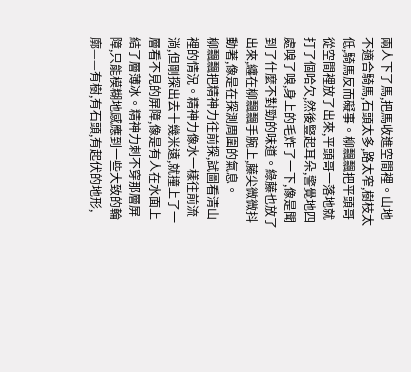兩人下了馬,把馬收進空間裡。山地不適合騎馬,石頭太多,路太窄,樹枝太低,騎馬反而礙事。柳飄飄把平頭哥從空間裡放了出來,平頭哥一落地就打了個哈欠,然後豎起耳朵,警覺地四處嗅了嗅,身上的毛炸了一下,像是聞到了什麼不對勁的味道。綠藤也放了出來,纏在柳飄飄手腕上,藤尖微微抖動著,像是在探測周圍的氣息。
柳飄飄把精神力往前探,試圖看清山裡的情況。精神力像水一樣往前流淌,但剛探出去十幾米遠,就撞上了一層看不見的屏障,像是有人在水面上結了層薄冰。精神力刺不穿那層屏障,只能模糊地感應到一些大致的輪廓——有樹,有石頭,有起伏的地形,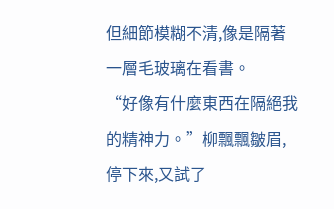但細節模糊不清,像是隔著一層毛玻璃在看書。
“好像有什麼東西在隔絕我的精神力。”柳飄飄皺眉,停下來,又試了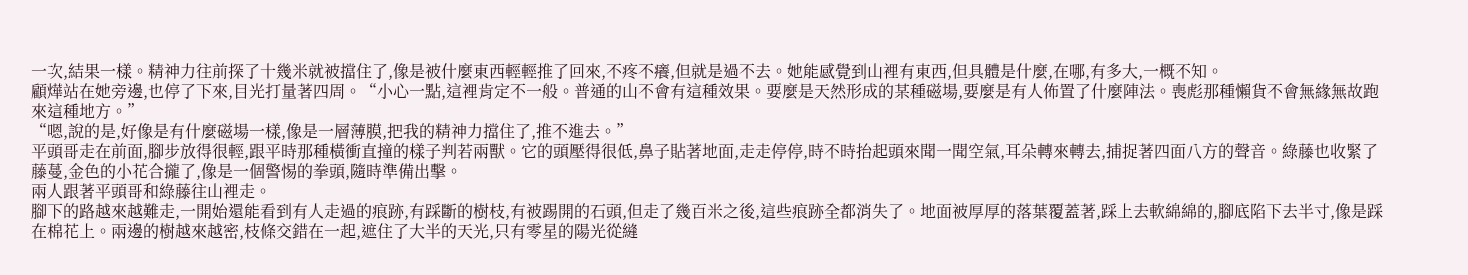一次,結果一樣。精神力往前探了十幾米就被擋住了,像是被什麼東西輕輕推了回來,不疼不癢,但就是過不去。她能感覺到山裡有東西,但具體是什麼,在哪,有多大,一概不知。
顧燁站在她旁邊,也停了下來,目光打量著四周。“小心一點,這裡肯定不一般。普通的山不會有這種效果。要麼是天然形成的某種磁場,要麼是有人佈置了什麼陣法。喪彪那種懶貨不會無緣無故跑來這種地方。”
“嗯,說的是,好像是有什麼磁場一樣,像是一層薄膜,把我的精神力擋住了,推不進去。”
平頭哥走在前面,腳步放得很輕,跟平時那種橫衝直撞的樣子判若兩獸。它的頭壓得很低,鼻子貼著地面,走走停停,時不時抬起頭來聞一聞空氣,耳朵轉來轉去,捕捉著四面八方的聲音。綠藤也收緊了藤蔓,金色的小花合攏了,像是一個警惕的拳頭,隨時準備出擊。
兩人跟著平頭哥和綠藤往山裡走。
腳下的路越來越難走,一開始還能看到有人走過的痕跡,有踩斷的樹枝,有被踢開的石頭,但走了幾百米之後,這些痕跡全都消失了。地面被厚厚的落葉覆蓋著,踩上去軟綿綿的,腳底陷下去半寸,像是踩在棉花上。兩邊的樹越來越密,枝條交錯在一起,遮住了大半的天光,只有零星的陽光從縫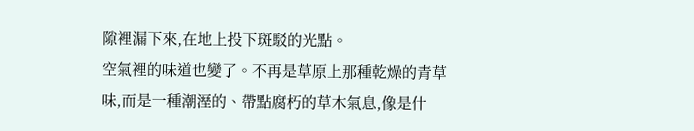隙裡漏下來,在地上投下斑駁的光點。
空氣裡的味道也變了。不再是草原上那種乾燥的青草味,而是一種潮溼的、帶點腐朽的草木氣息,像是什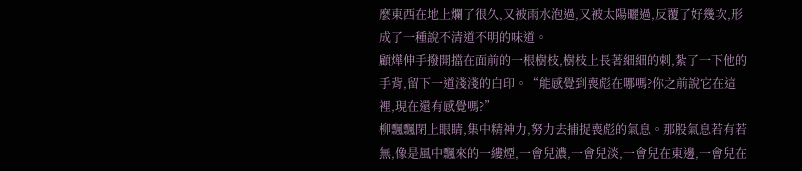麼東西在地上爛了很久,又被雨水泡過,又被太陽曬過,反覆了好幾次,形成了一種說不清道不明的味道。
顧燁伸手撥開擋在面前的一根樹枝,樹枝上長著細細的刺,紮了一下他的手背,留下一道淺淺的白印。“能感覺到喪彪在哪嗎?你之前說它在這裡,現在還有感覺嗎?”
柳飄飄閉上眼睛,集中精神力,努力去捕捉喪彪的氣息。那股氣息若有若無,像是風中飄來的一縷煙,一會兒濃,一會兒淡,一會兒在東邊,一會兒在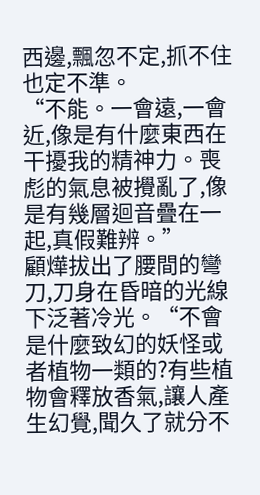西邊,飄忽不定,抓不住也定不準。
“不能。一會遠,一會近,像是有什麼東西在干擾我的精神力。喪彪的氣息被攪亂了,像是有幾層迴音疊在一起,真假難辨。”
顧燁拔出了腰間的彎刀,刀身在昏暗的光線下泛著冷光。“不會是什麼致幻的妖怪或者植物一類的?有些植物會釋放香氣,讓人產生幻覺,聞久了就分不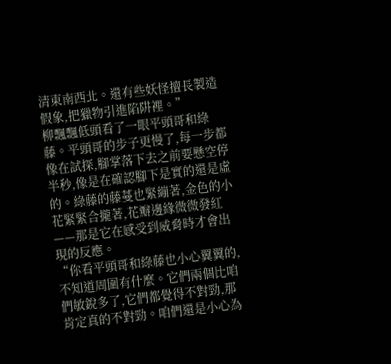清東南西北。還有些妖怪擅長製造假象,把獵物引進陷阱裡。”
柳飄飄低頭看了一眼平頭哥和綠藤。平頭哥的步子更慢了,每一步都像在試探,腳掌落下去之前要懸空停半秒,像是在確認腳下是實的還是虛的。綠藤的藤蔓也緊繃著,金色的小花緊緊合攏著,花瓣邊緣微微發紅——那是它在感受到威脅時才會出現的反應。
“你看平頭哥和綠藤也小心翼翼的,不知道周圍有什麼。它們兩個比咱們敏銳多了,它們都覺得不對勁,那肯定真的不對勁。咱們還是小心為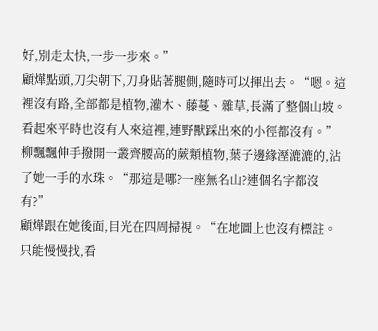好,別走太快,一步一步來。”
顧燁點頭,刀尖朝下,刀身貼著腿側,隨時可以揮出去。“嗯。這裡沒有路,全部都是植物,灌木、藤蔓、雜草,長滿了整個山坡。看起來平時也沒有人來這裡,連野獸踩出來的小徑都沒有。”
柳飄飄伸手撥開一叢齊腰高的蕨類植物,葉子邊緣溼漉漉的,沾了她一手的水珠。“那這是哪?一座無名山?連個名字都沒有?”
顧燁跟在她後面,目光在四周掃視。“在地圖上也沒有標註。只能慢慢找,看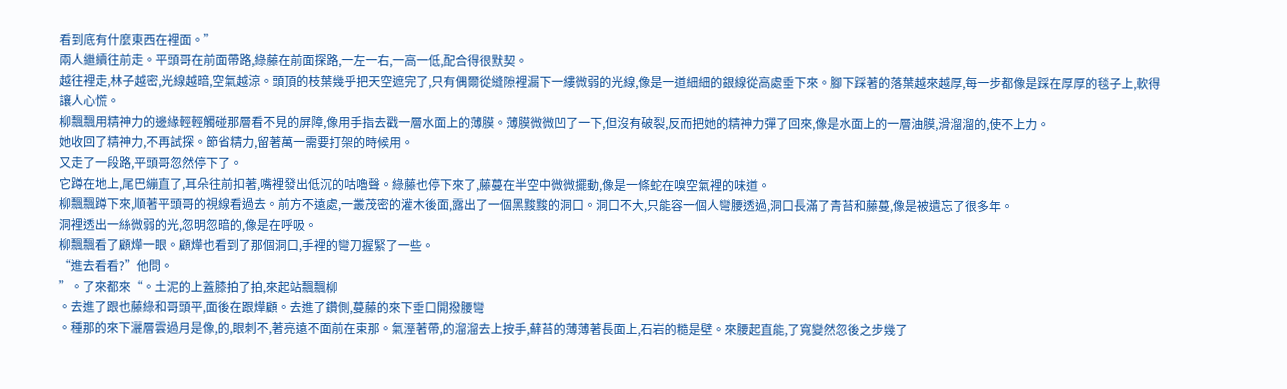看到底有什麼東西在裡面。”
兩人繼續往前走。平頭哥在前面帶路,綠藤在前面探路,一左一右,一高一低,配合得很默契。
越往裡走,林子越密,光線越暗,空氣越涼。頭頂的枝葉幾乎把天空遮完了,只有偶爾從縫隙裡漏下一縷微弱的光線,像是一道細細的銀線從高處垂下來。腳下踩著的落葉越來越厚,每一步都像是踩在厚厚的毯子上,軟得讓人心慌。
柳飄飄用精神力的邊緣輕輕觸碰那層看不見的屏障,像用手指去戳一層水面上的薄膜。薄膜微微凹了一下,但沒有破裂,反而把她的精神力彈了回來,像是水面上的一層油膜,滑溜溜的,使不上力。
她收回了精神力,不再試探。節省精力,留著萬一需要打架的時候用。
又走了一段路,平頭哥忽然停下了。
它蹲在地上,尾巴繃直了,耳朵往前扣著,嘴裡發出低沉的咕嚕聲。綠藤也停下來了,藤蔓在半空中微微擺動,像是一條蛇在嗅空氣裡的味道。
柳飄飄蹲下來,順著平頭哥的視線看過去。前方不遠處,一叢茂密的灌木後面,露出了一個黑黢黢的洞口。洞口不大,只能容一個人彎腰透過,洞口長滿了青苔和藤蔓,像是被遺忘了很多年。
洞裡透出一絲微弱的光,忽明忽暗的,像是在呼吸。
柳飄飄看了顧燁一眼。顧燁也看到了那個洞口,手裡的彎刀握緊了一些。
“進去看看?”他問。
”。了來都來“。土泥的上蓋膝拍了拍,來起站飄飄柳
。去進了跟也藤綠和哥頭平,面後在跟燁顧。去進了鑽側,蔓藤的來下垂口開撥腰彎
。種那的來下灑層雲過月是像,的,眼刺不,著亮遠不面前在束那。氣溼著帶,的溜溜去上按手,蘚苔的薄薄著長面上,石岩的糙是壁。來腰起直能,了寬變然忽後之步幾了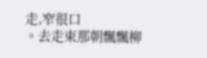走,窄很口
。去走束那朝飄飄柳